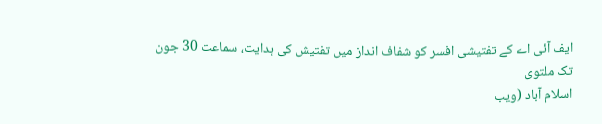ایف آئی اے کے تفتیشی افسر کو شفاف انداز میں تفتیش کی ہدایت، سماعت 30 جون تک ملتوی
اسلام آباد (ویب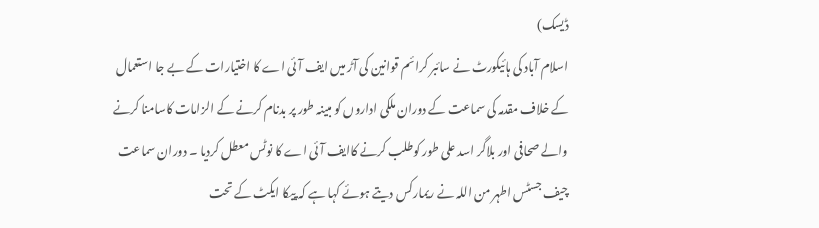ڈیسک)
اسلام آباد کی ہائیکورٹ نے سائبر کرائم قوانین کی آڑ میں ایف آئی اے کا اختیارات کے بے جا استعمال کے خلاف مقدمہ کی سماعت کے دوران ملکی اداروں کو مبینہ طور پر بدنام کرنے کے الزامات کاسامنا کرنے والے صحافی اور بلاگر اسد علی طور کوطلب کرنے کاایف آئی اے کا نوٹس معطل کردیا ۔ دوران سماعت چیف جسٹس اطہر من اللہ نے ریمارکس دیتے ہوئے کہا ہے کہ پیکا ایکٹ کے تحت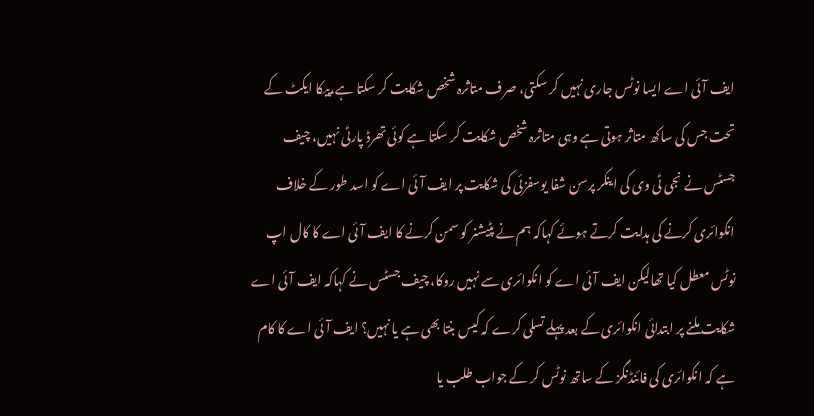ایف آئی اے ایسا نوٹس جاری نہیں کر سکتی، صرف متاثرہ شخص شکایت کر سکتا ہے،پیکا ایکٹ کے تحت جس کی ساکھ متاثر ہوتی ہے وہی متاثرہ شخص شکایت کر سکتا ہے کوئی تھرڈ پارٹی نہیں، چیف جسٹس نے نجی ٹی وی کی اینکر پرسن شفا یوسفزئی کی شکایت پر ایف آئی اے کو اسد طور کے خلاف انکوائری کرنے کی ہدایت کرتے ہوئے کہاکہ ہم نے پٹیشنر کو سمن کرنے کا ایف آئی اے کا کال اپ نوٹس معطل کیا تھالیکن ایف آئی اے کو انکوائری سے نہیں روکا، چیف جسٹس نے کہاکہ ایف آئی اے شکایت ملنے پر ابتدائی انکوائری کے بعد پہلے تسلی کرے کہ کیس بنتا بھی ہے یا نہیں؟ ایف آئی اے کا کام ہے کہ انکوائری کی فائنڈنگز کے ساتھ نوٹس کر کے جواب طلب یا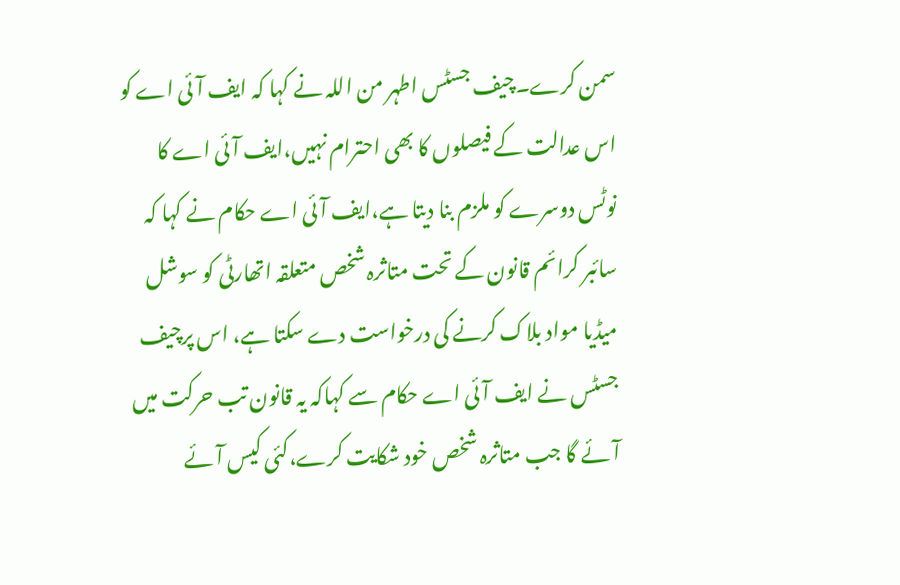سمن کرے۔چیف جسٹس اطہر من اللہ نے کہا کہ ایف آئی اے کو اس عدالت کے فیصلوں کا بھی احترام نہیں،ایف آئی اے کا نوٹس دوسرے کو ملزم بنا دیتا ہے،ایف آئی اے حکام نے کہا کہ سائبر کرائم قانون کے تحت متاثرہ شخص متعلقہ اتھارٹی کو سوشل میڈیا مواد بلاک کرنے کی درخواست دے سکتا ہے، اس پرچیف جسٹس نے ایف آئی اے حکام سے کہاکہ یہ قانون تب حرکت میں آئے گا جب متاثرہ شخص خود شکایت کرے،کئی کیس آئے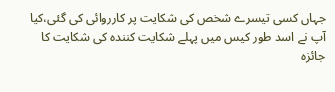جہاں کسی تیسرے شخص کی شکایت پر کارروائی کی گئی،کیا آپ نے اسد طور کیس میں پہلے شکایت کنندہ کی شکایت کا جائزہ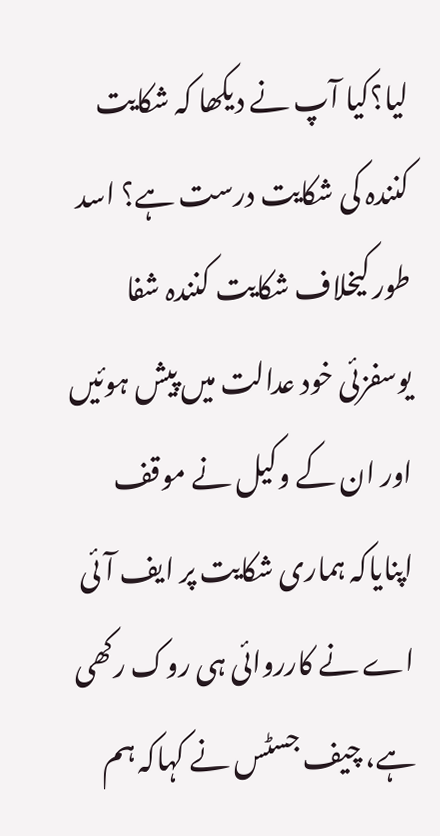لیا؟کیا آپ نے دیکھا کہ شکایت کنندہ کی شکایت درست ہے؟ اسد طور کیخلاف شکایت کنندہ شفا یوسفزئی خود عدالت میں پیش ہوئیں اور ان کے وکیل نے موقف اپنایاکہ ہماری شکایت پر ایف آئی اے نے کارروائی ہی روک رکھی ہے، چیف جسٹس نے کہاکہ ہم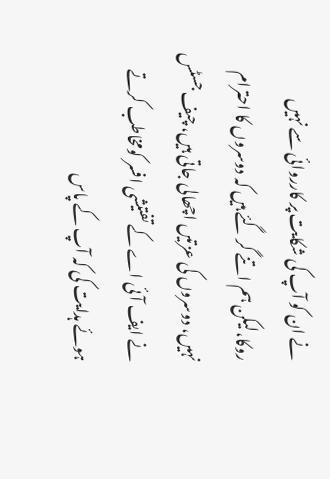نے ان کو آپ کی شکایت پر کارروائی سے نہیں روکا،لیکن ہم اتنے گر گئے ہیں کہ دوسروں کا احترام نہیں، دوسروں کی عزتیں اچھالی جاتی ہیں، چیف جسٹس نے ایف آئی اے کے تفتیشی افسر کومخاطب کرتے ہوئے ہدایت کی کہ آپ کے پاس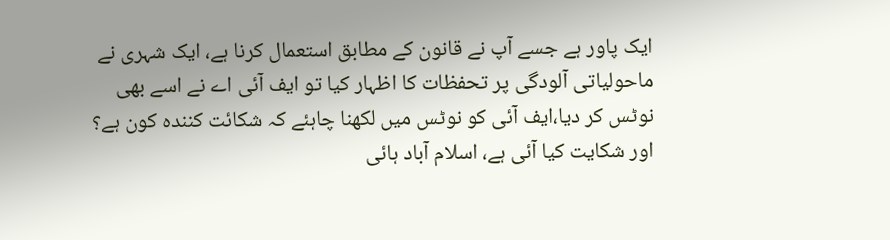ایک پاور ہے جسے آپ نے قانون کے مطابق استعمال کرنا ہے، ایک شہری نے ماحولیاتی آلودگی پر تحفظات کا اظہار کیا تو ایف آئی اے نے اسے بھی نوٹس کر دیا،ایف آئی کو نوٹس میں لکھنا چاہئے کہ شکائت کنندہ کون ہے؟ اور شکایت کیا آئی ہے، اسلام آباد ہائی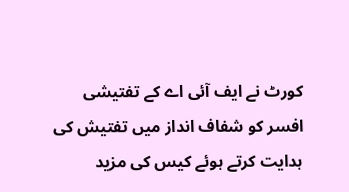کورٹ نے ایف آئی اے کے تفتیشی افسر کو شفاف انداز میں تفتیش کی ہدایت کرتے ہوئے کیس کی مزید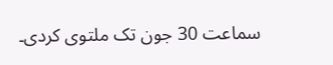سماعت 30 جون تک ملتوی کردی۔